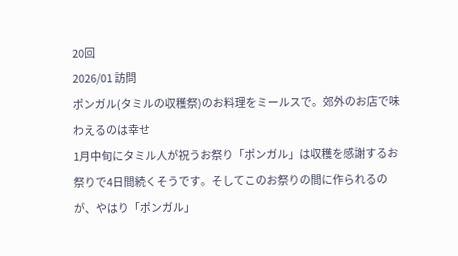20回
2026/01 訪問
ポンガル(タミルの収穫祭)のお料理をミールスで。郊外のお店で味わえるのは幸せ
1月中旬にタミル人が祝うお祭り「ポンガル」は収穫を感謝するお祭りで4日間続くそうです。そしてこのお祭りの間に作られるのが、やはり「ポンガル」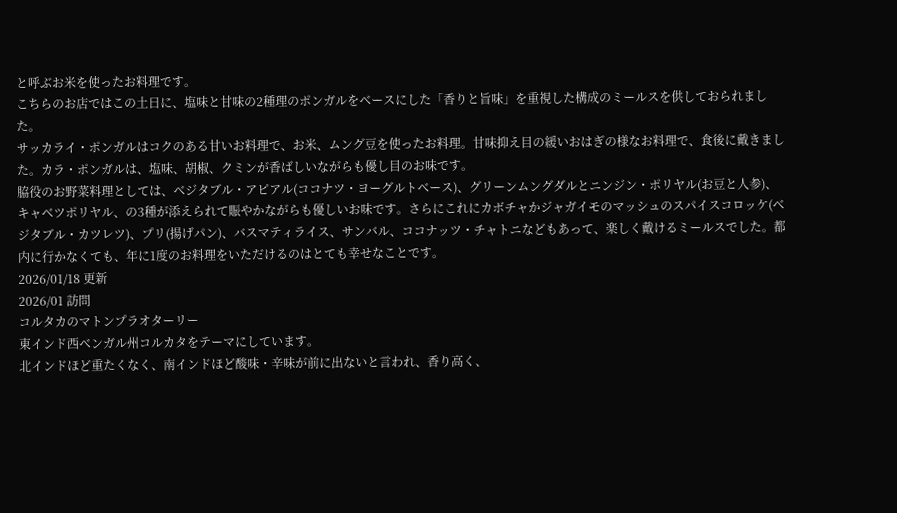と呼ぶお米を使ったお料理です。
こちらのお店ではこの土日に、塩味と甘味の2種理のポンガルをベースにした「香りと旨味」を重視した構成のミールスを供しておられました。
サッカライ・ポンガルはコクのある甘いお料理で、お米、ムング豆を使ったお料理。甘味抑え目の緩いおはぎの様なお料理で、食後に戴きました。カラ・ポンガルは、塩味、胡椒、クミンが香ばしいながらも優し目のお味です。
脇役のお野菜料理としては、ベジタブル・アピアル(ココナツ・ヨーグルトベース)、グリーンムングダルとニンジン・ポリヤル(お豆と人参)、キャベツポリヤル、の3種が添えられて賑やかながらも優しいお味です。さらにこれにカボチャかジャガイモのマッシュのスパイスコロッケ(ベジタブル・カツレツ)、プリ(揚げパン)、バスマティライス、サンバル、ココナッツ・チャトニなどもあって、楽しく戴けるミールスでした。都内に行かなくても、年に1度のお料理をいただけるのはとても幸せなことです。
2026/01/18 更新
2026/01 訪問
コルタカのマトンプラオターリー
東インド西ベンガル州コルカタをテーマにしています。
北インドほど重たくなく、南インドほど酸味・辛味が前に出ないと言われ、香り高く、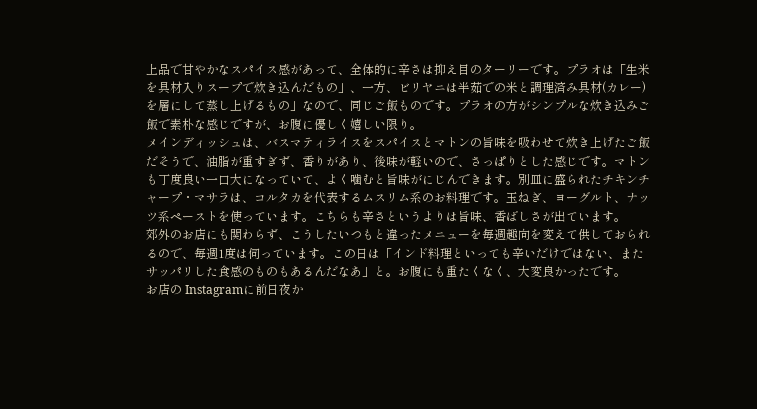上品で甘やかなスパイス感があって、全体的に辛さは抑え目のターリーです。プラオは「生米を具材入りスープで炊き込んだもの」、一方、ビリヤニは半茹での米と調理済み具材(カレー)を層にして蒸し上げるもの」なので、同じご飯ものです。プラオの方がシンプルな炊き込みご飯で素朴な感じですが、お腹に優しく嬉しい限り。
メインディッシュは、バスマティライスをスパイスとマトンの旨味を吸わせて炊き上げたご飯だそうで、油脂が重すぎず、香りがあり、後味が軽いので、さっぱりとした感じです。マトンも丁度良い一口大になっていて、よく噛むと旨味がにじんできます。別皿に盛られたチキンチャープ・マサラは、コルタカを代表するムスリム系のお料理です。玉ねぎ、ヨーグルト、ナッツ系ペーストを使っています。こちらも辛さというよりは旨味、香ばしさが出ています。
郊外のお店にも関わらず、こうしたいつもと違ったメニューを毎週趣向を変えて供しておられるので、毎週1度は伺っています。この日は「インド料理といっても辛いだけではない、またサッパリした食感のものもあるんだなあ」と。お腹にも重たくなく、大変良かったです。
お店の Instagramに前日夜か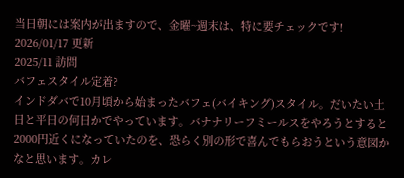当日朝には案内が出ますので、金曜~週末は、特に要チェックです!
2026/01/17 更新
2025/11 訪問
バフェスタイル定着?
インドダバで10月頃から始まったバフェ(バイキング)スタイル。だいたい土日と平日の何日かでやっています。バナナリーフミールスをやろうとすると2000円近くになっていたのを、恐らく別の形で喜んでもらおうという意図かなと思います。カレ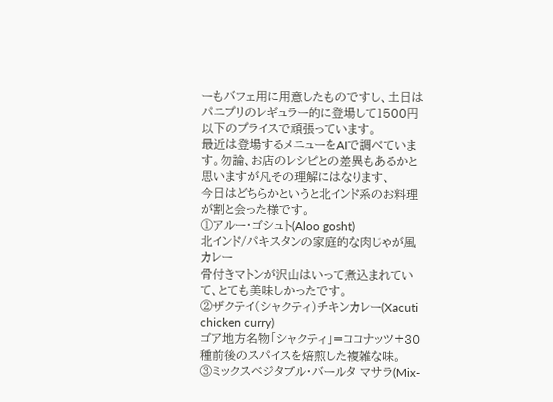ーもバフェ用に用意したものですし、土日はパニプリのレギュラー的に登場して1500円以下のプライスで頑張っています。
最近は登場するメニューをAIで調べています。勿論、お店のレシピとの差異もあるかと思いますが凡その理解にはなります、
今日はどちらかというと北インド系のお料理が割と会った様です。
①アルー・ゴシュト(Aloo gosht)
北インド/パキスタンの家庭的な肉じゃが風カレー
骨付きマトンが沢山はいって煮込まれていて、とても美味しかったです。
②ザクテイ(シャクティ)チキンカレー(Xacuti chicken curry)
ゴア地方名物「シャクティ」=ココナッツ+30種前後のスパイスを焙煎した複雑な味。
③ミックスベジタブル・バールタ マサラ(Mix-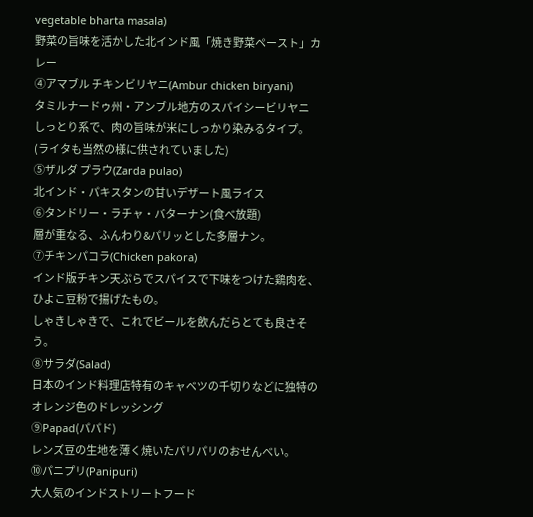vegetable bharta masala)
野菜の旨味を活かした北インド風「焼き野菜ペースト」カレー
④アマブル チキンビリヤニ(Ambur chicken biryani)
タミルナードゥ州・アンブル地方のスパイシービリヤニ
しっとり系で、肉の旨味が米にしっかり染みるタイプ。
(ライタも当然の様に供されていました)
⑤ザルダ プラウ(Zarda pulao)
北インド・パキスタンの甘いデザート風ライス
⑥タンドリー・ラチャ・バターナン(食べ放題)
層が重なる、ふんわり&パリッとした多層ナン。
⑦チキンパコラ(Chicken pakora)
インド版チキン天ぷらでスパイスで下味をつけた鶏肉を、ひよこ豆粉で揚げたもの。
しゃきしゃきで、これでビールを飲んだらとても良さそう。
⑧サラダ(Salad)
日本のインド料理店特有のキャベツの千切りなどに独特のオレンジ色のドレッシング
⑨Papad(パパド)
レンズ豆の生地を薄く焼いたパリパリのおせんべい。
⑩パニプリ(Panipuri)
大人気のインドストリートフード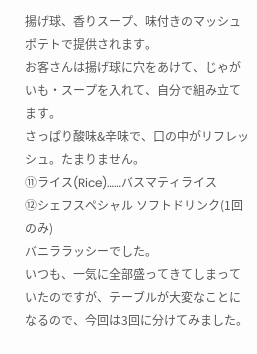揚げ球、香りスープ、味付きのマッシュポテトで提供されます。
お客さんは揚げ球に穴をあけて、じゃがいも・スープを入れて、自分で組み立てます。
さっぱり酸味&辛味で、口の中がリフレッシュ。たまりません。
⑪ライス(Rice)……バスマティライス
⑫シェフスペシャル ソフトドリンク(1回のみ)
バニララッシーでした。
いつも、一気に全部盛ってきてしまっていたのですが、テーブルが大変なことになるので、今回は3回に分けてみました。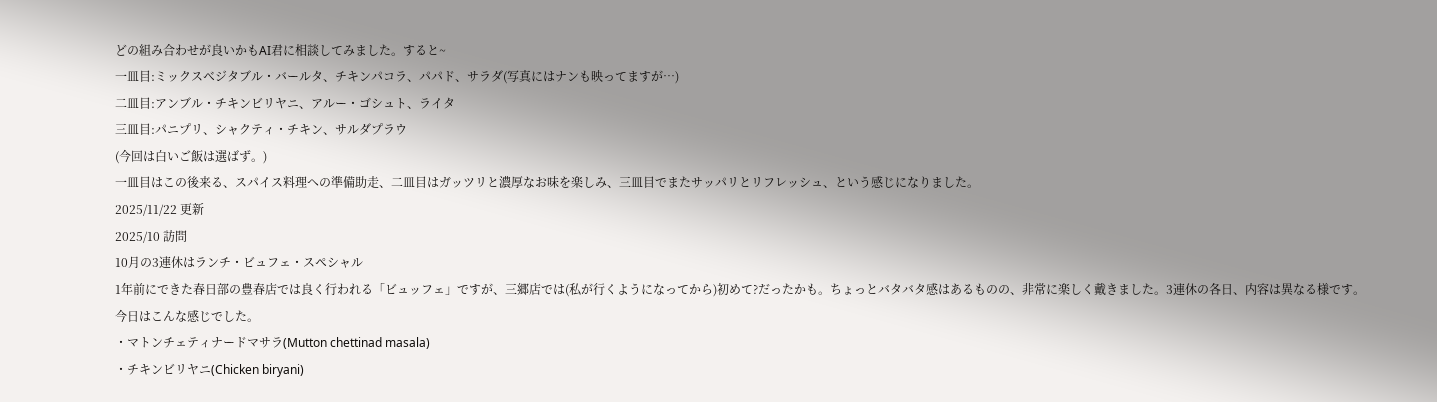どの組み合わせが良いかもAI君に相談してみました。すると~
一皿目:ミックスベジタブル・バールタ、チキンパコラ、パパド、サラダ(写真にはナンも映ってますが…)
二皿目:アンブル・チキンビリヤニ、アルー・ゴシュト、ライタ
三皿目:パニプリ、シャクティ・チキン、サルダプラウ
(今回は白いご飯は選ばず。)
一皿目はこの後来る、スパイス料理への準備助走、二皿目はガッツリと濃厚なお味を楽しみ、三皿目でまたサッパリとリフレッシュ、という感じになりました。
2025/11/22 更新
2025/10 訪問
10月の3連休はランチ・ビュフェ・スペシャル
1年前にできた春日部の豊春店では良く行われる「ビュッフェ」ですが、三郷店では(私が行くようになってから)初めて?だったかも。ちょっとバタバタ感はあるものの、非常に楽しく戴きました。3連休の各日、内容は異なる様です。
今日はこんな感じでした。
・マトンチェティナードマサラ(Mutton chettinad masala)
・チキンビリヤニ(Chicken biryani)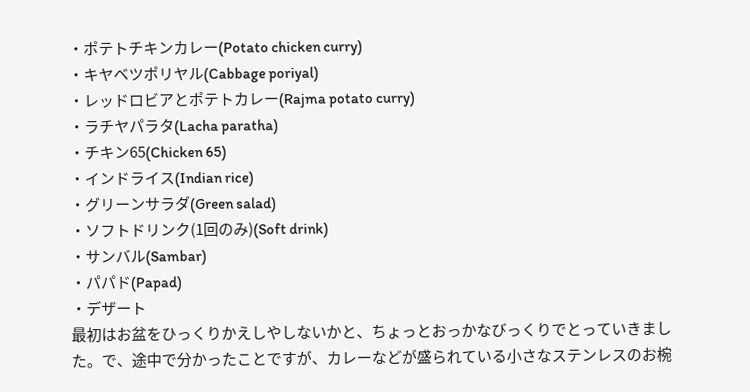・ポテトチキンカレー(Potato chicken curry)
・キヤベツポリヤル(Cabbage poriyal)
・レッドロビアとポテトカレー(Rajma potato curry)
・ラチヤパラタ(Lacha paratha)
・チキン65(Chicken 65)
・インドライス(Indian rice)
・グリーンサラダ(Green salad)
・ソフトドリンク(1回のみ)(Soft drink)
・サンバル(Sambar)
・パパド(Papad)
・デザート
最初はお盆をひっくりかえしやしないかと、ちょっとおっかなびっくりでとっていきました。で、途中で分かったことですが、カレーなどが盛られている小さなステンレスのお椀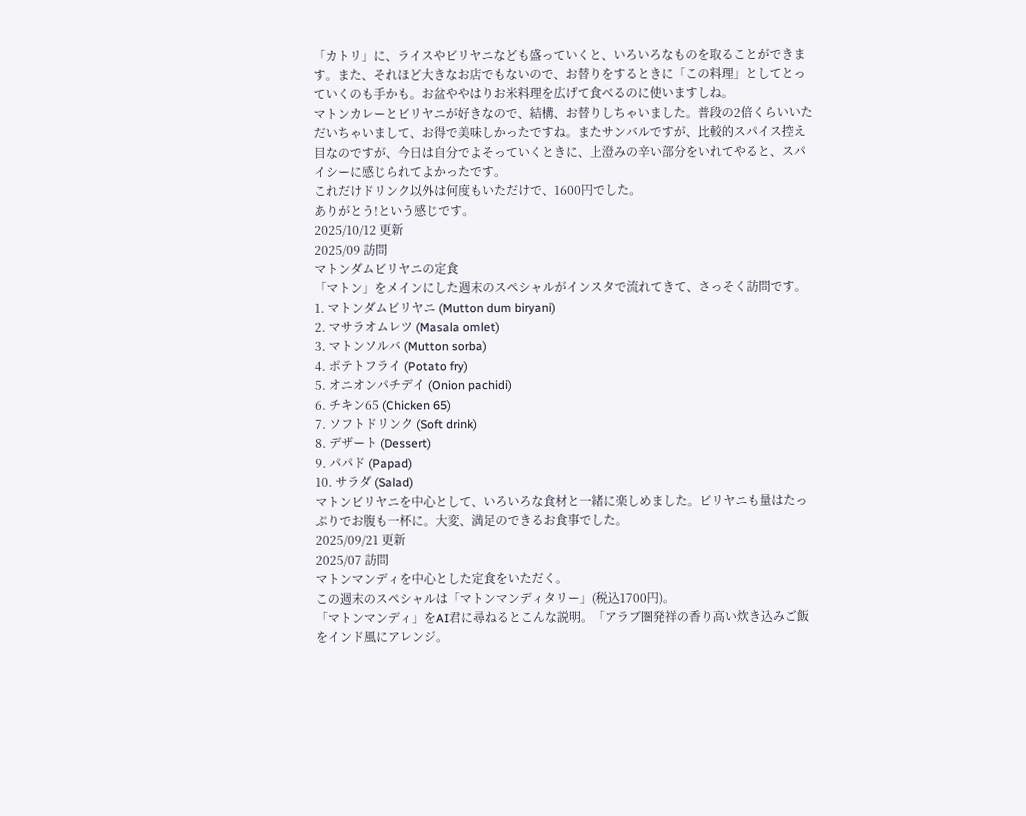「カトリ」に、ライスやビリヤニなども盛っていくと、いろいろなものを取ることができます。また、それほど大きなお店でもないので、お替りをするときに「この料理」としてとっていくのも手かも。お盆ややはりお米料理を広げて食べるのに使いますしね。
マトンカレーとビリヤニが好きなので、結構、お替りしちゃいました。普段の2倍くらいいただいちゃいまして、お得で美味しかったですね。またサンバルですが、比較的スパイス控え目なのですが、今日は自分でよそっていくときに、上澄みの辛い部分をいれてやると、スパイシーに感じられてよかったです。
これだけドリンク以外は何度もいただけで、1600円でした。
ありがとう!という感じです。
2025/10/12 更新
2025/09 訪問
マトンダムビリヤニの定食
「マトン」をメインにした週末のスペシャルがインスタで流れてきて、さっそく訪問です。
1. マトンダムビリヤニ (Mutton dum biryani)
2. マサラオムレツ (Masala omlet)
3. マトンソルバ (Mutton sorba)
4. ポテトフライ (Potato fry)
5. オニオンパチデイ (Onion pachidi)
6. チキン65 (Chicken 65)
7. ソフトドリンク (Soft drink)
8. デザート (Dessert)
9. パパド (Papad)
10. サラダ (Salad)
マトンビリヤニを中心として、いろいろな食材と一緒に楽しめました。ビリヤニも量はたっぷりでお腹も一杯に。大変、満足のできるお食事でした。
2025/09/21 更新
2025/07 訪問
マトンマンディを中心とした定食をいただく。
この週末のスペシャルは「マトンマンディタリー」(税込1700円)。
「マトンマンディ」をAI君に尋ねるとこんな説明。「アラブ圏発祥の香り高い炊き込みご飯をインド風にアレンジ。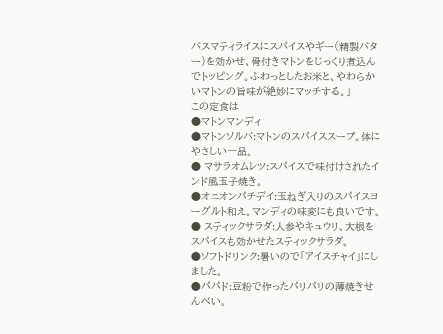バスマティライスにスパイスやギー(精製バター)を効かせ、骨付きマトンをじっくり煮込んでトッピング。ふわっとしたお米と、やわらかいマトンの旨味が絶妙にマッチする。」
この定食は
●マトンマンディ
●マトンソルバ:マトンのスパイススープ。体にやさしい一品。
● マサラオムレツ:スパイスで味付けされたインド風玉子焼き。
●オニオンパチデイ:玉ねぎ入りのスパイスヨーグルト和え。マンディの味変にも良いです。
● スティックサラダ:人参やキュウリ、大根をスパイスも効かせたスティックサラダ。
●ソフトドリンク:暑いので「アイスチャイ」にしました。
●パパド:豆粉で作ったパリパリの薄焼きせんべい。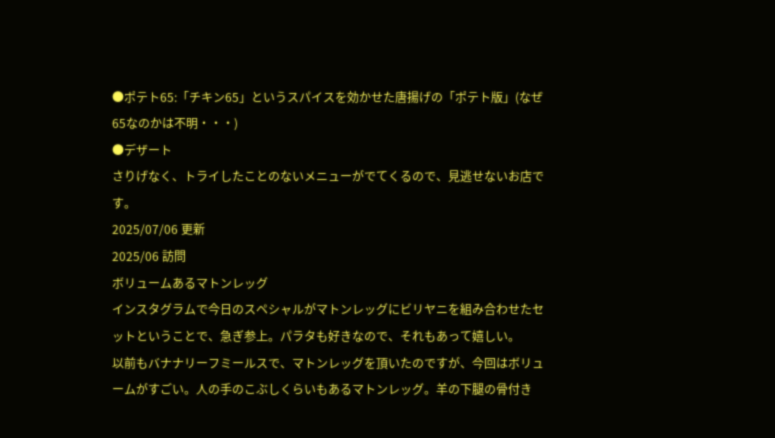●ポテト65:「チキン65」というスパイスを効かせた唐揚げの「ポテト版」(なぜ65なのかは不明・・・)
●デザート
さりげなく、トライしたことのないメニューがでてくるので、見逃せないお店です。
2025/07/06 更新
2025/06 訪問
ボリュームあるマトンレッグ
インスタグラムで今日のスペシャルがマトンレッグにビリヤニを組み合わせたセットということで、急ぎ参上。パラタも好きなので、それもあって嬉しい。
以前もバナナリーフミールスで、マトンレッグを頂いたのですが、今回はボリュームがすごい。人の手のこぶしくらいもあるマトンレッグ。羊の下腿の骨付き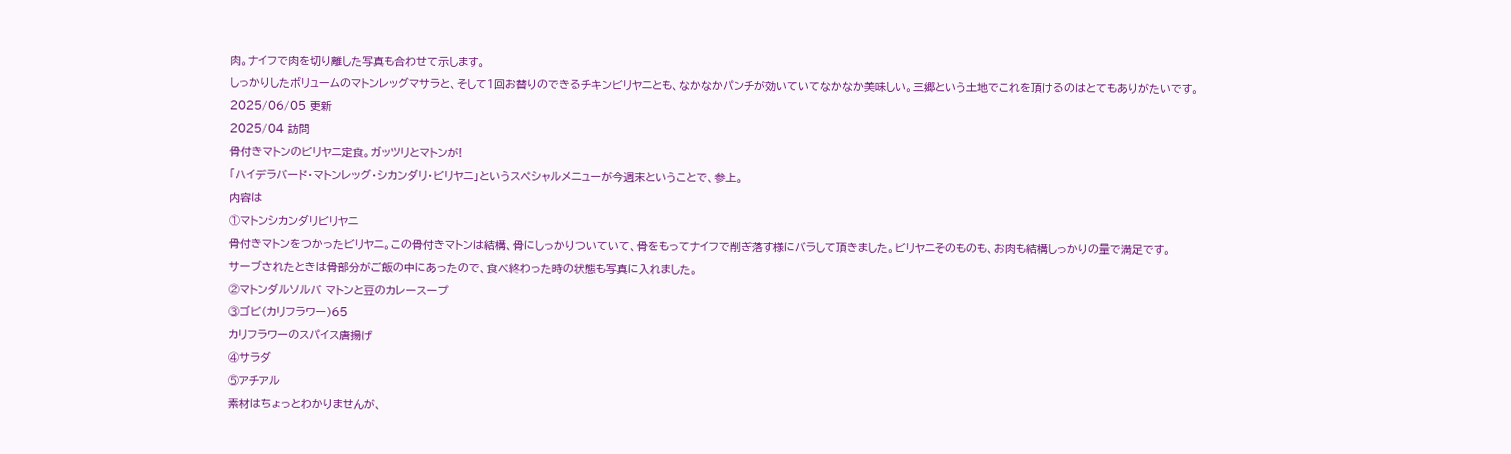肉。ナイフで肉を切り離した写真も合わせて示します。
しっかりしたボリュームのマトンレッグマサラと、そして1回お替りのできるチキンビリヤニとも、なかなかパンチが効いていてなかなか美味しい。三郷という土地でこれを頂けるのはとてもありがたいです。
2025/06/05 更新
2025/04 訪問
骨付きマトンのビリヤニ定食。ガッツリとマトンが!
「ハイデラバード・マトンレッグ・シカンダリ・ビリヤニ」というスペシャルメニューが今週末ということで、参上。
内容は
①マトンシカンダリビリヤニ
骨付きマトンをつかったビリヤニ。この骨付きマトンは結構、骨にしっかりついていて、骨をもってナイフで削ぎ落す様にバラして頂きました。ビリヤニそのものも、お肉も結構しっかりの量で満足です。
サーブされたときは骨部分がご飯の中にあったので、食べ終わった時の状態も写真に入れました。
②マトンダルソルバ マトンと豆のカレースープ
③ゴビ(カリフラワー)65
カリフラワーのスパイス唐揚げ
④サラダ
⑤アチアル
素材はちょっとわかりませんが、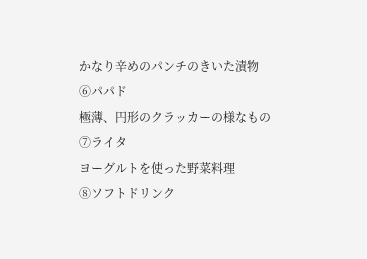かなり辛めのパンチのきいた漬物
⑥パパド
極薄、円形のクラッカーの様なもの
⑦ライタ
ヨーグルトを使った野菜料理
⑧ソフトドリンク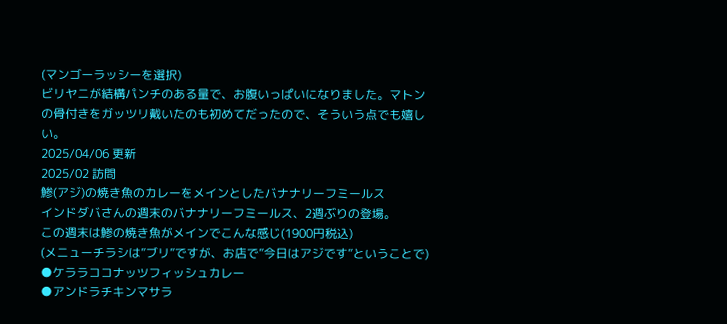(マンゴーラッシーを選択)
ビリヤニが結構パンチのある量で、お腹いっぱいになりました。マトンの骨付きをガッツリ戴いたのも初めてだったので、そういう点でも嬉しい。
2025/04/06 更新
2025/02 訪問
鯵(アジ)の焼き魚のカレーをメインとしたバナナリーフミールス
インドダバさんの週末のバナナリーフミールス、2週ぶりの登場。
この週末は鯵の焼き魚がメインでこんな感じ(1900円税込)
(メニューチラシは”ブリ”ですが、お店で”今日はアジです”ということで)
●ケララココナッツフィッシュカレー
●アンドラチキンマサラ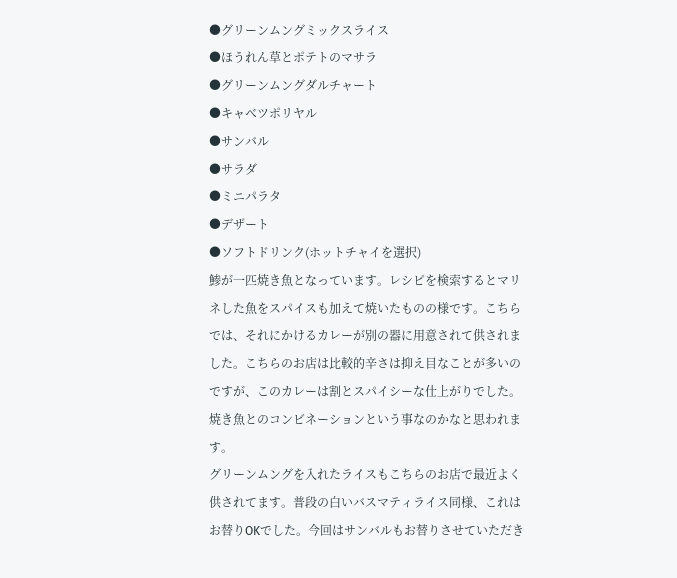●グリーンムングミックスライス
●ほうれん草とポテトのマサラ
●グリーンムングダルチャート
●キャベツポリヤル
●サンバル
●サラダ
●ミニパラタ
●デザート
●ソフトドリンク(ホットチャイを選択)
鯵が一匹焼き魚となっています。レシピを検索するとマリネした魚をスパイスも加えて焼いたものの様です。こちらでは、それにかけるカレーが別の器に用意されて供されました。こちらのお店は比較的辛さは抑え目なことが多いのですが、このカレーは割とスパイシーな仕上がりでした。焼き魚とのコンビネーションという事なのかなと思われます。
グリーンムングを入れたライスもこちらのお店で最近よく供されてます。普段の白いバスマティライス同様、これはお替りOKでした。今回はサンバルもお替りさせていただき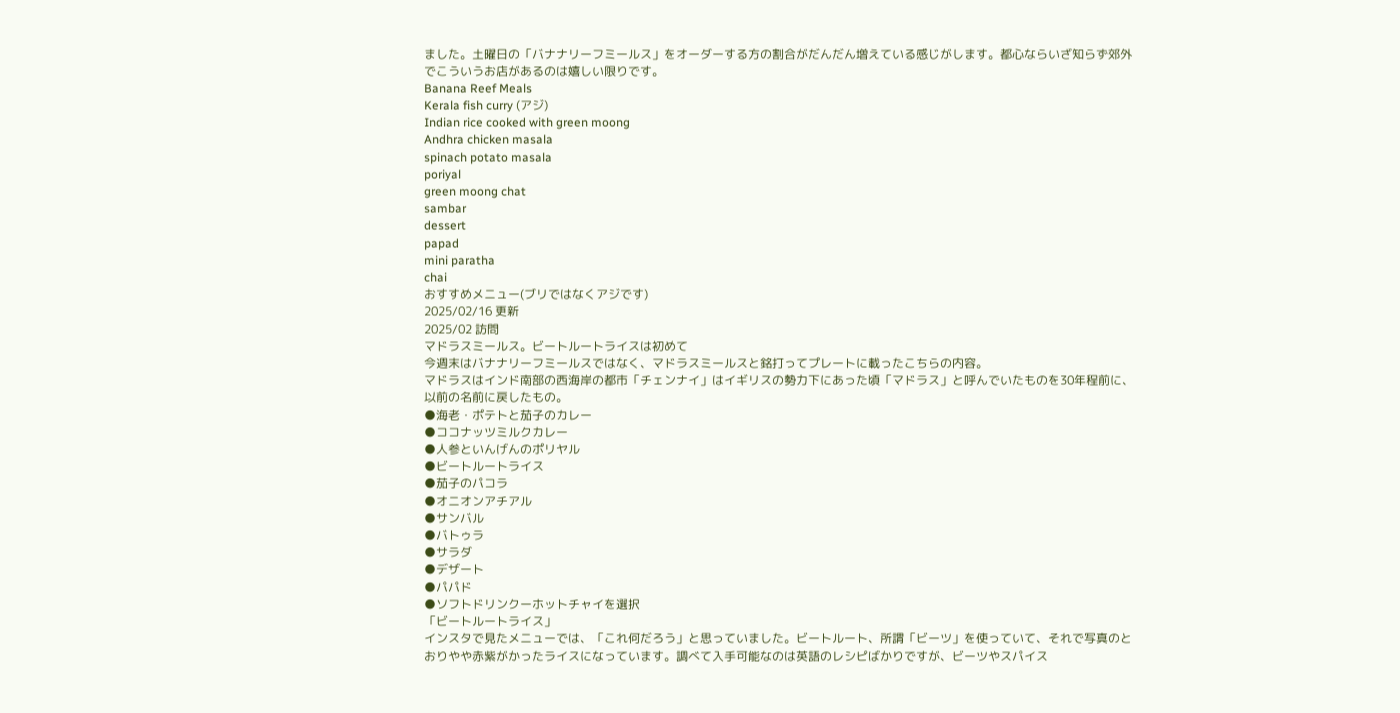ました。土曜日の「バナナリーフミールス」をオーダーする方の割合がだんだん増えている感じがします。都心ならいざ知らず郊外でこういうお店があるのは嬉しい限りです。
Banana Reef Meals
Kerala fish curry (アジ)
Indian rice cooked with green moong
Andhra chicken masala
spinach potato masala
poriyal
green moong chat
sambar
dessert
papad
mini paratha
chai
おすすめメニュー(ブリではなくアジです)
2025/02/16 更新
2025/02 訪問
マドラスミールス。ビートルートライスは初めて
今週末はバナナリーフミールスではなく、マドラスミールスと銘打ってプレートに載ったこちらの内容。
マドラスはインド南部の西海岸の都市「チェンナイ」はイギリスの勢力下にあった頃「マドラス」と呼んでいたものを30年程前に、以前の名前に戻したもの。
●海老・ポテトと茄子のカレー
●ココナッツミルクカレー
●人参といんげんのポリヤル
●ビートルートライス
●茄子のパコラ
●オニオンアチアル
●サンバル
●バトゥラ
●サラダ
●デザート
●パパド
●ソフトドリンクーホットチャイを選択
「ビートルートライス」
インスタで見たメニューでは、「これ何だろう」と思っていました。ビートルート、所謂「ビーツ」を使っていて、それで写真のとおりやや赤紫がかったライスになっています。調べて入手可能なのは英語のレシピばかりですが、ビーツやスパイス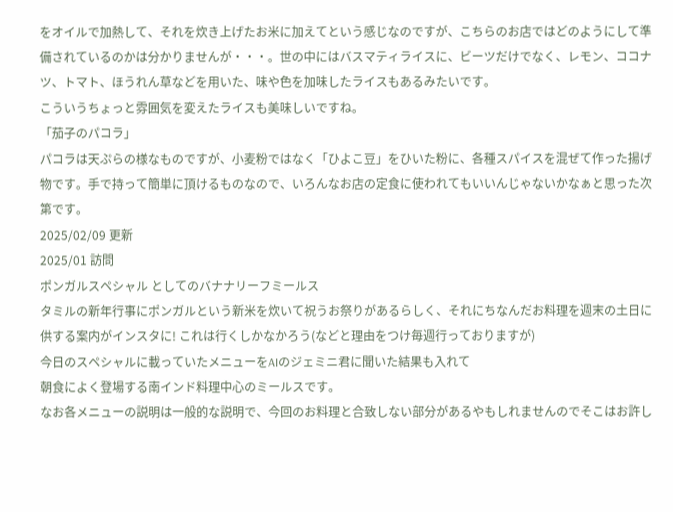をオイルで加熱して、それを炊き上げたお米に加えてという感じなのですが、こちらのお店ではどのようにして準備されているのかは分かりませんが・・・。世の中にはバスマティライスに、ビーツだけでなく、レモン、ココナツ、トマト、ほうれん草などを用いた、味や色を加味したライスもあるみたいです。
こういうちょっと雰囲気を変えたライスも美味しいですね。
「茄子のパコラ」
パコラは天ぷらの様なものですが、小麦粉ではなく「ひよこ豆」をひいた粉に、各種スパイスを混ぜて作った揚げ物です。手で持って簡単に頂けるものなので、いろんなお店の定食に使われてもいいんじゃないかなぁと思った次第です。
2025/02/09 更新
2025/01 訪問
ポンガルスペシャル としてのバナナリーフミールス
タミルの新年行事にポンガルという新米を炊いて祝うお祭りがあるらしく、それにちなんだお料理を週末の土日に供する案内がインスタに! これは行くしかなかろう(などと理由をつけ毎週行っておりますが)
今日のスペシャルに載っていたメニューをAIのジェミニ君に聞いた結果も入れて
朝食によく登場する南インド料理中心のミールスです。
なお各メニューの説明は一般的な説明で、今回のお料理と合致しない部分があるやもしれませんのでそこはお許し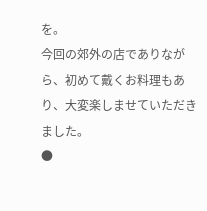を。
今回の郊外の店でありながら、初めて戴くお料理もあり、大変楽しませていただきました。
●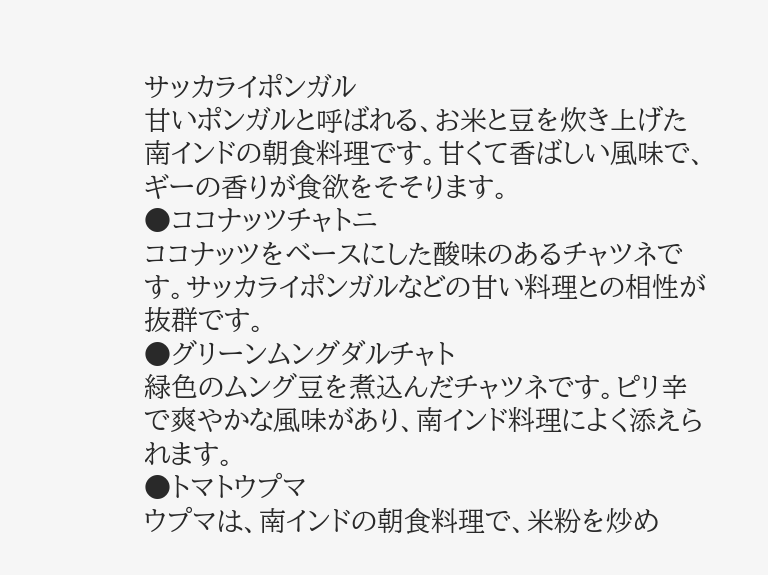サッカライポンガル
甘いポンガルと呼ばれる、お米と豆を炊き上げた南インドの朝食料理です。甘くて香ばしい風味で、ギーの香りが食欲をそそります。
●ココナッツチャトニ
ココナッツをベースにした酸味のあるチャツネです。サッカライポンガルなどの甘い料理との相性が抜群です。
●グリーンムングダルチャト
緑色のムング豆を煮込んだチャツネです。ピリ辛で爽やかな風味があり、南インド料理によく添えられます。
●トマトウプマ
ウプマは、南インドの朝食料理で、米粉を炒め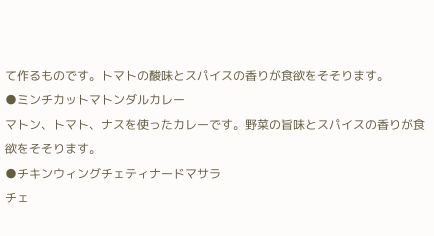て作るものです。トマトの酸味とスパイスの香りが食欲をそそります。
●ミンチカットマトンダルカレー
マトン、トマト、ナスを使ったカレーです。野菜の旨味とスパイスの香りが食欲をそそります。
●チキンウィングチェティナードマサラ
チェ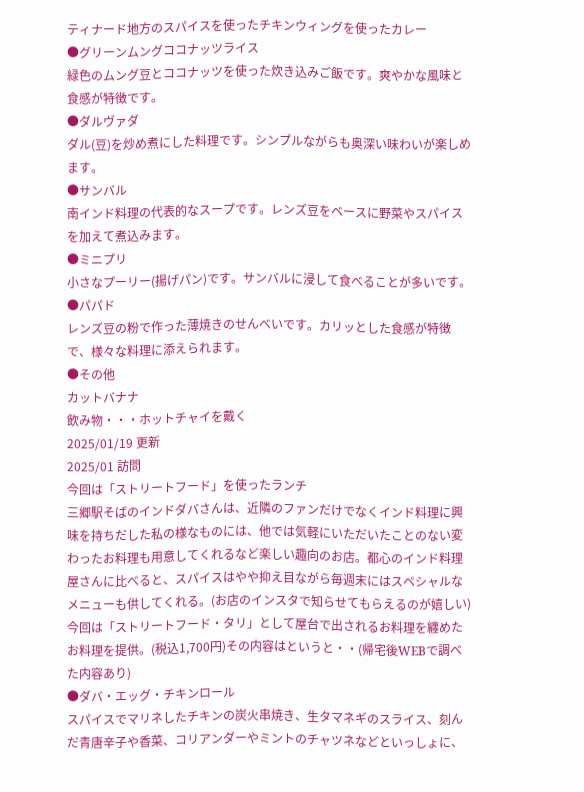ティナード地方のスパイスを使ったチキンウィングを使ったカレー
●グリーンムングココナッツライス
緑色のムング豆とココナッツを使った炊き込みご飯です。爽やかな風味と食感が特徴です。
●ダルヴァダ
ダル(豆)を炒め煮にした料理です。シンプルながらも奥深い味わいが楽しめます。
●サンバル
南インド料理の代表的なスープです。レンズ豆をベースに野菜やスパイスを加えて煮込みます。
●ミニプリ
小さなプーリー(揚げパン)です。サンバルに浸して食べることが多いです。
●パパド
レンズ豆の粉で作った薄焼きのせんべいです。カリッとした食感が特徴で、様々な料理に添えられます。
●その他
カットバナナ
飲み物・・・ホットチャイを戴く
2025/01/19 更新
2025/01 訪問
今回は「ストリートフード」を使ったランチ
三郷駅そばのインドダバさんは、近隣のファンだけでなくインド料理に興味を持ちだした私の様なものには、他では気軽にいただいたことのない変わったお料理も用意してくれるなど楽しい趣向のお店。都心のインド料理屋さんに比べると、スパイスはやや抑え目ながら毎週末にはスペシャルなメニューも供してくれる。(お店のインスタで知らせてもらえるのが嬉しい)
今回は「ストリートフード・タリ」として屋台で出されるお料理を纏めたお料理を提供。(税込1,700円)その内容はというと・・(帰宅後WEBで調べた内容あり)
●ダバ・エッグ・チキンロール
スパイスでマリネしたチキンの炭火串焼き、生タマネギのスライス、刻んだ青唐辛子や香菜、コリアンダーやミントのチャツネなどといっしょに、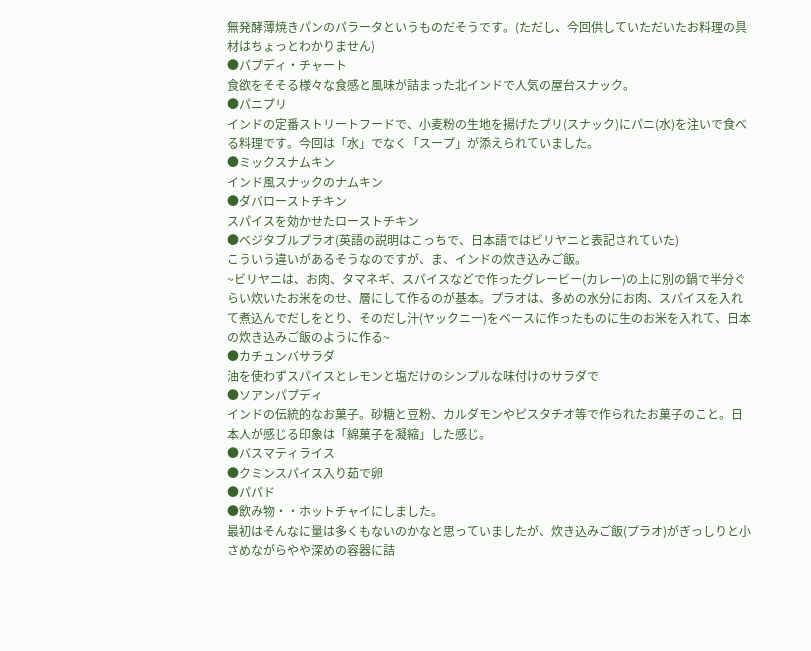無発酵薄焼きパンのパラータというものだそうです。(ただし、今回供していただいたお料理の具材はちょっとわかりません)
●パプディ・チャート
食欲をそそる様々な食感と風味が詰まった北インドで人気の屋台スナック。
●パニプリ
インドの定番ストリートフードで、小麦粉の生地を揚げたプリ(スナック)にパニ(水)を注いで食べる料理です。今回は「水」でなく「スープ」が添えられていました。
●ミックスナムキン
インド風スナックのナムキン
●ダバローストチキン
スパイスを効かせたローストチキン
●ベジタブルプラオ(英語の説明はこっちで、日本語ではビリヤニと表記されていた)
こういう違いがあるそうなのですが、ま、インドの炊き込みご飯。
~ビリヤニは、お肉、タマネギ、スパイスなどで作ったグレービー(カレー)の上に別の鍋で半分ぐらい炊いたお米をのせ、層にして作るのが基本。プラオは、多めの水分にお肉、スパイスを入れて煮込んでだしをとり、そのだし汁(ヤックニー)をベースに作ったものに生のお米を入れて、日本の炊き込みご飯のように作る~
●カチュンバサラダ
油を使わずスパイスとレモンと塩だけのシンプルな味付けのサラダで
●ソアンパプディ
インドの伝統的なお菓子。砂糖と豆粉、カルダモンやピスタチオ等で作られたお菓子のこと。日本人が感じる印象は「綿菓子を凝縮」した感じ。
●バスマティライス
●クミンスパイス入り茹で卵
●パパド
●飲み物・・ホットチャイにしました。
最初はそんなに量は多くもないのかなと思っていましたが、炊き込みご飯(プラオ)がぎっしりと小さめながらやや深めの容器に詰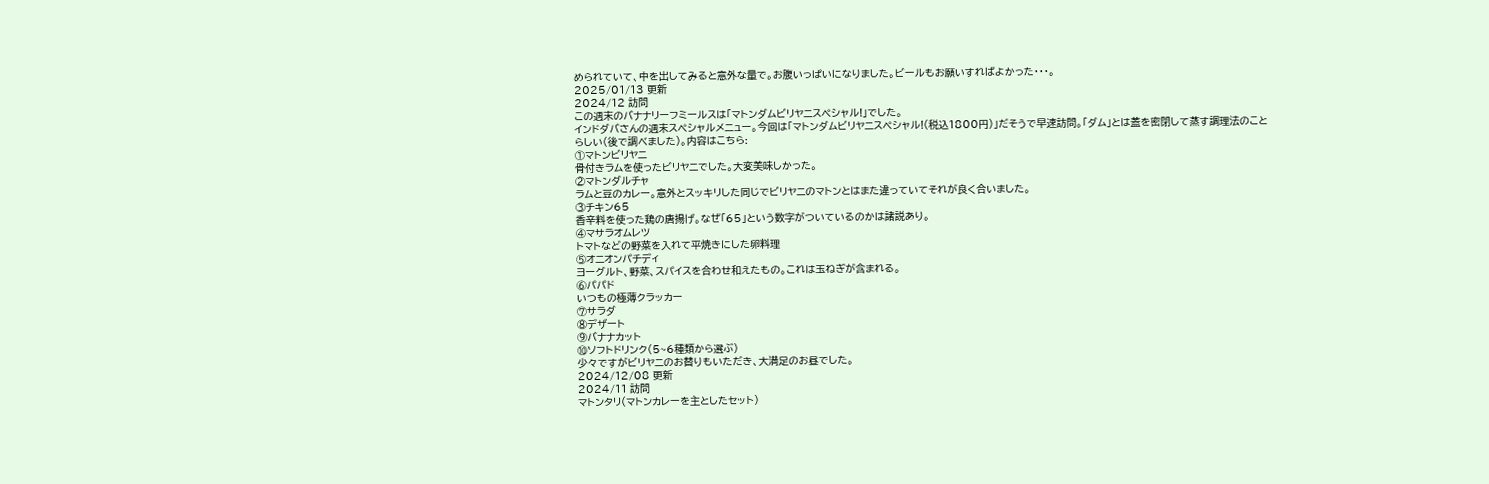められていて、中を出してみると意外な量で。お腹いっぱいになりました。ビールもお願いすればよかった・・・。
2025/01/13 更新
2024/12 訪問
この週末のバナナリーフミールスは「マトンダムビリヤニスペシャル!」でした。
インドダバさんの週末スペシャルメニュー。今回は「マトンダムビリヤニスペシャル!(税込1800円)」だそうで早速訪問。「ダム」とは蓋を密閉して蒸す調理法のことらしい(後で調べました)。内容はこちら:
①マトンビリヤニ
骨付きラムを使ったビリヤニでした。大変美味しかった。
②マトンダルチャ
ラムと豆のカレー。意外とスッキリした同じでビリヤニのマトンとはまた違っていてそれが良く合いました。
③チキン65
香辛料を使った鶏の唐揚げ。なぜ「65」という数字がついているのかは諸説あり。
④マサラオムレツ
トマトなどの野菜を入れて平焼きにした卵料理
⑤オニオンパチディ
ヨーグルト、野菜、スパイスを合わせ和えたもの。これは玉ねぎが含まれる。
⑥パパド
いつもの極薄クラッカー
⑦サラダ
⑧デザート
⑨バナナカット
⑩ソフトドリンク(5~6種類から選ぶ)
少々ですがビリヤニのお替りもいただき、大満足のお昼でした。
2024/12/08 更新
2024/11 訪問
マトンタリ(マトンカレーを主としたセット)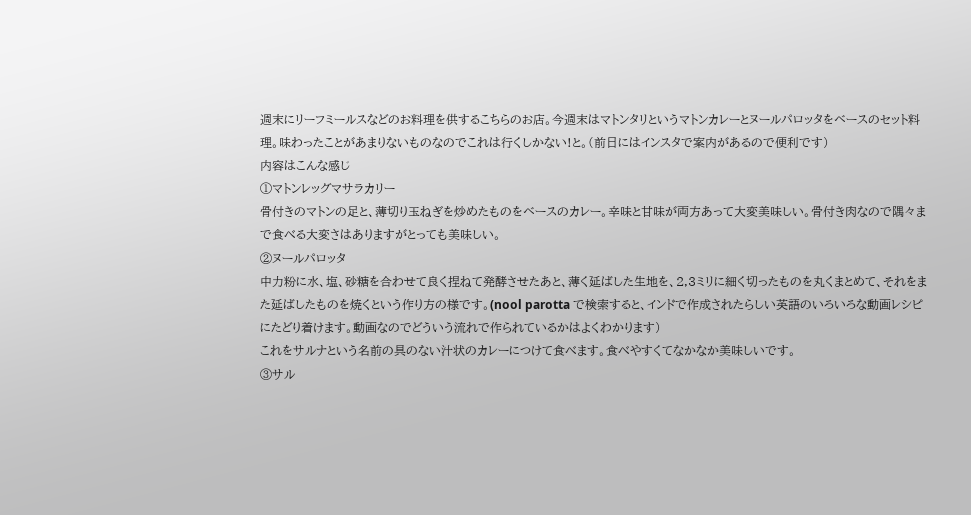週末にリーフミールスなどのお料理を供するこちらのお店。今週末はマトンタリというマトンカレーとヌールパロッタをベースのセット料理。味わったことがあまりないものなのでこれは行くしかない!と。(前日にはインスタで案内があるので便利です)
内容はこんな感じ
①マトンレッグマサラカリー
骨付きのマトンの足と、薄切り玉ねぎを炒めたものをベースのカレー。辛味と甘味が両方あって大変美味しい。骨付き肉なので隅々まで食べる大変さはありますがとっても美味しい。
②ヌールパロッタ
中力粉に水、塩、砂糖を合わせて良く捏ねて発酵させたあと、薄く延ばした生地を、2,3ミリに細く切ったものを丸くまとめて、それをまた延ばしたものを焼くという作り方の様です。(nool parotta で検索すると、インドで作成されたらしい英語のいろいろな動画レシピにたどり着けます。動画なのでどういう流れで作られているかはよくわかります)
これをサルナという名前の具のない汁状のカレーにつけて食べます。食べやすくてなかなか美味しいです。
③サル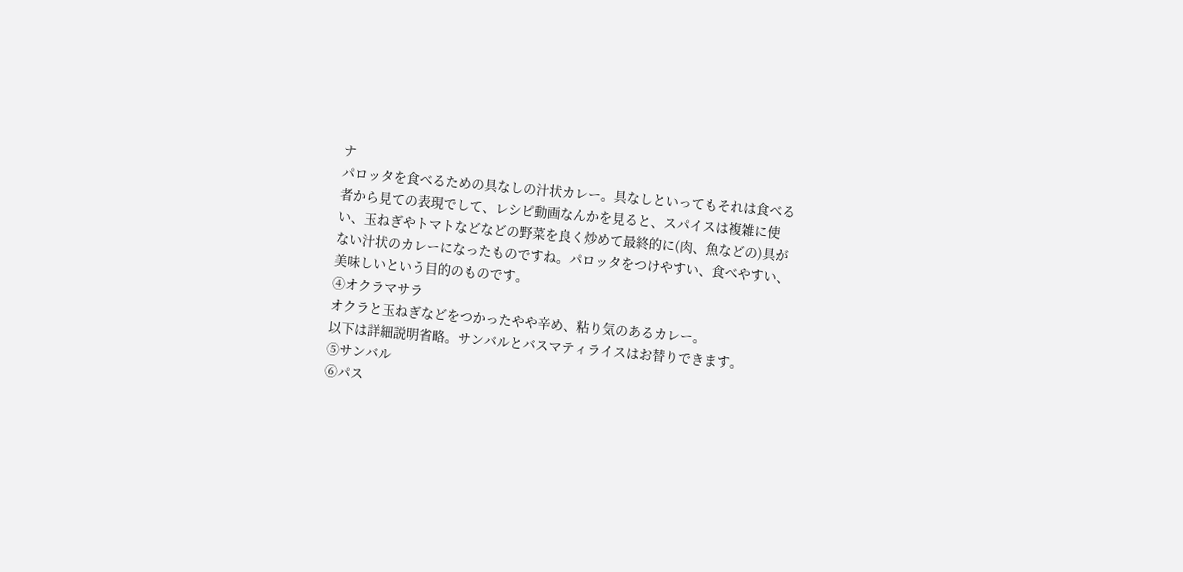ナ
パロッタを食べるための具なしの汁状カレー。具なしといってもそれは食べる者から見ての表現でして、レシピ動画なんかを見ると、スパイスは複雑に使い、玉ねぎやトマトなどなどの野菜を良く炒めて最終的に(肉、魚などの)具がない汁状のカレーになったものですね。パロッタをつけやすい、食べやすい、美味しいという目的のものです。
④オクラマサラ
オクラと玉ねぎなどをつかったやや辛め、粘り気のあるカレー。
以下は詳細説明省略。サンバルとバスマティライスはお替りできます。
⑤サンバル
⑥パス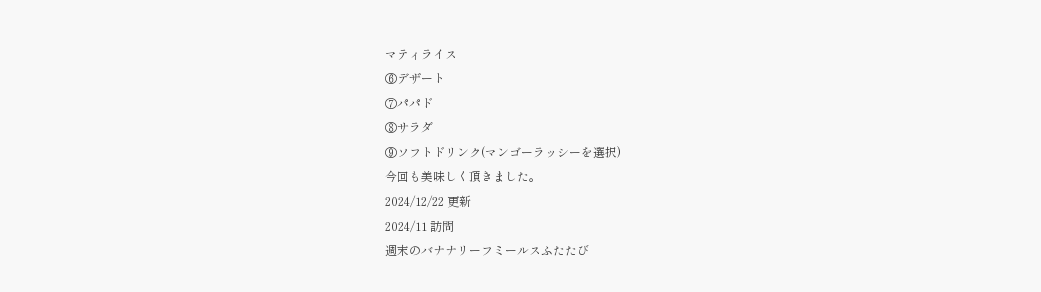マティライス
⑥デザート
⑦パパド
⑧サラダ
⑨ソフトドリンク(マンゴーラッシーを選択)
今回も美味しく頂きました。
2024/12/22 更新
2024/11 訪問
週末のバナナリーフミールスふたたび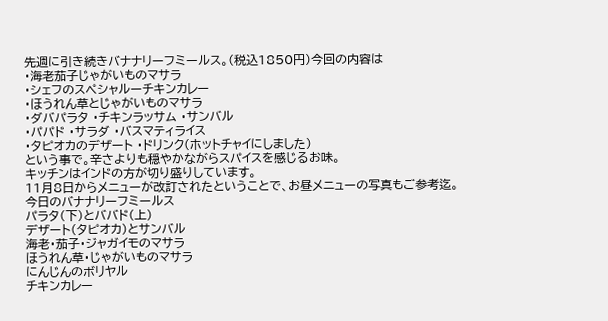先週に引き続きバナナリーフミールス。(税込1850円)今回の内容は
・海老茄子じゃがいものマサラ
・シェフのスペシャルーチキンカレー
・ほうれん草とじゃがいものマサラ
・ダバパラタ ・チキンラッサム ・サンバル
・パパド ・サラダ ・バスマティライス
・タピオカのデザート ・ドリンク(ホットチャイにしました)
という事で。辛さよりも穏やかながらスパイスを感じるお味。
キッチンはインドの方が切り盛りしています。
11月8日からメニューが改訂されたということで、お昼メニューの写真もご参考迄。
今日のバナナリーフミールス
パラタ(下)とババド(上)
デザート(タピオカ)とサンバル
海老・茄子・ジャガイモのマサラ
ほうれん草・じゃがいものマサラ
にんじんのボリヤル
チキンカレー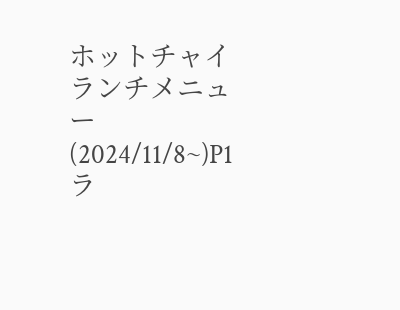ホットチャイ
ランチメニュー(2024/11/8~)P1
ラ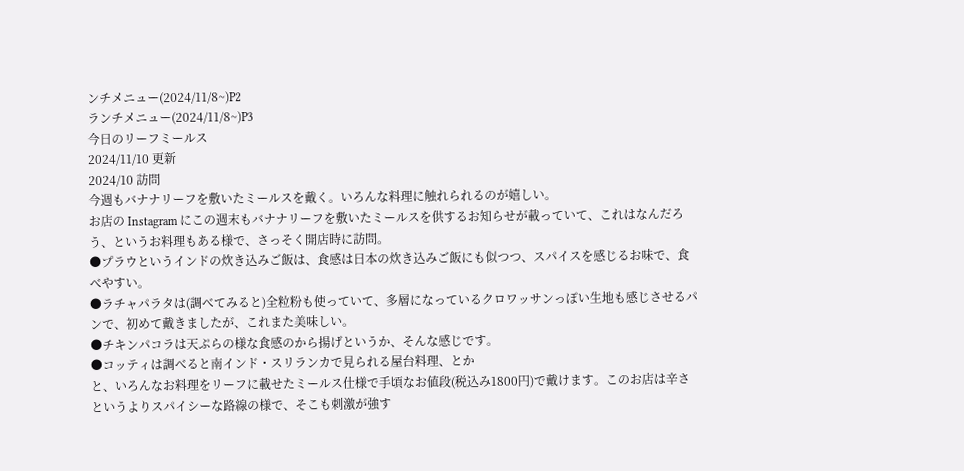ンチメニュー(2024/11/8~)P2
ランチメニュー(2024/11/8~)P3
今日のリーフミールス
2024/11/10 更新
2024/10 訪問
今週もバナナリーフを敷いたミールスを戴く。いろんな料理に触れられるのが嬉しい。
お店の Instagram にこの週末もバナナリーフを敷いたミールスを供するお知らせが載っていて、これはなんだろう、というお料理もある様で、さっそく開店時に訪問。
●プラウというインドの炊き込みご飯は、食感は日本の炊き込みご飯にも似つつ、スパイスを感じるお味で、食べやすい。
●ラチャパラタは(調べてみると)全粒粉も使っていて、多層になっているクロワッサンっぽい生地も感じさせるパンで、初めて戴きましたが、これまた美味しい。
●チキンパコラは天ぷらの様な食感のから揚げというか、そんな感じです。
●コッティは調べると南インド・スリランカで見られる屋台料理、とか
と、いろんなお料理をリーフに載せたミールス仕様で手頃なお値段(税込み1800円)で戴けます。このお店は辛さというよりスパイシーな路線の様で、そこも刺激が強す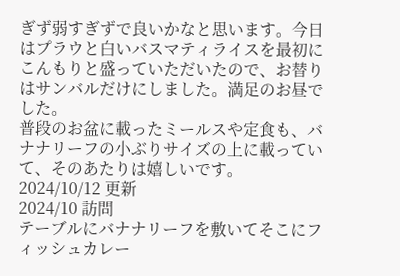ぎず弱すぎずで良いかなと思います。今日はプラウと白いバスマティライスを最初にこんもりと盛っていただいたので、お替りはサンバルだけにしました。満足のお昼でした。
普段のお盆に載ったミールスや定食も、バナナリーフの小ぶりサイズの上に載っていて、そのあたりは嬉しいです。
2024/10/12 更新
2024/10 訪問
テーブルにバナナリーフを敷いてそこにフィッシュカレー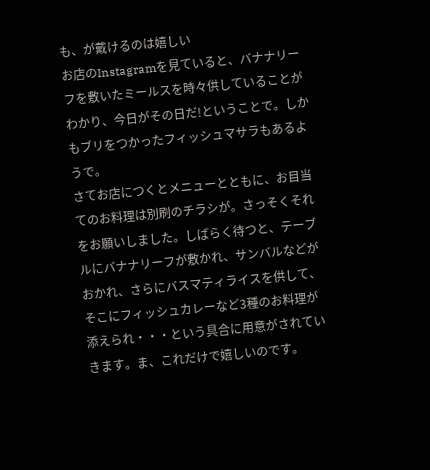も、が戴けるのは嬉しい
お店のInstagramを見ていると、バナナリーフを敷いたミールスを時々供していることがわかり、今日がその日だ!ということで。しかもブリをつかったフィッシュマサラもあるようで。
さてお店につくとメニューとともに、お目当てのお料理は別刷のチラシが。さっそくそれをお願いしました。しばらく待つと、テーブルにバナナリーフが敷かれ、サンバルなどがおかれ、さらにバスマティライスを供して、そこにフィッシュカレーなど3種のお料理が添えられ・・・という具合に用意がされていきます。ま、これだけで嬉しいのです。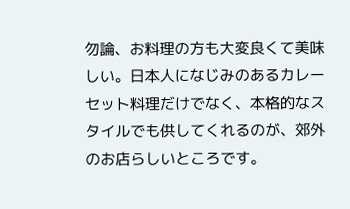勿論、お料理の方も大変良くて美味しい。日本人になじみのあるカレーセット料理だけでなく、本格的なスタイルでも供してくれるのが、郊外のお店らしいところです。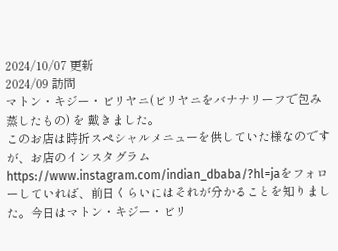2024/10/07 更新
2024/09 訪問
マトン・キジー・ビリヤニ(ビリヤニをバナナリーフで包み蒸したもの) を 戴きました。
このお店は時折スペシャルメニューを供していた様なのですが、お店のインスタグラムhttps://www.instagram.com/indian_dbaba/?hl=jaをフォローしていれば、前日くらいにはそれが分かることを知りました。今日はマトン・キジー・ビリ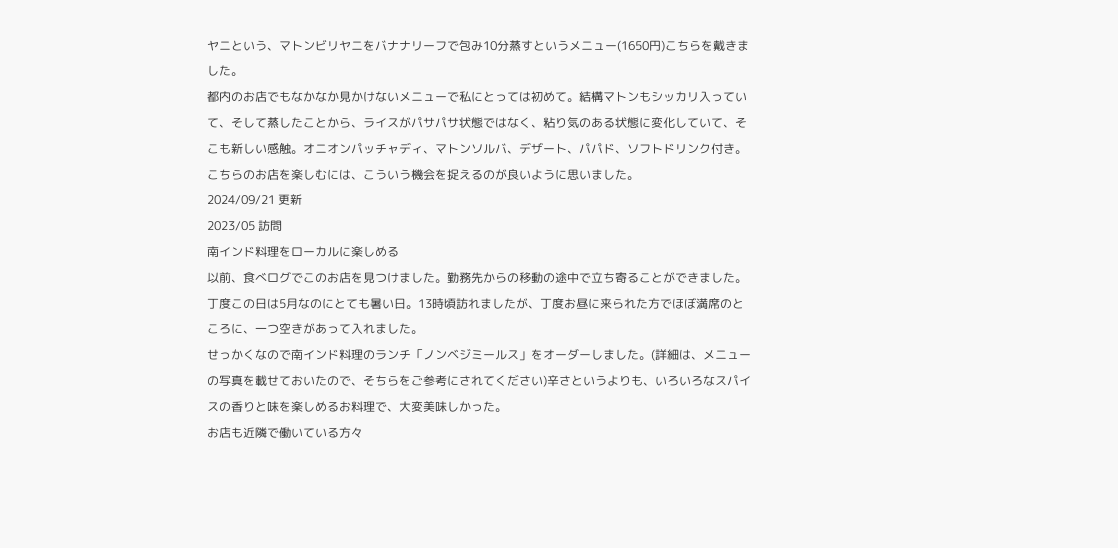ヤニという、マトンビリヤニをバナナリーフで包み10分蒸すというメニュー(1650円)こちらを戴きました。
都内のお店でもなかなか見かけないメニューで私にとっては初めて。結構マトンもシッカリ入っていて、そして蒸したことから、ライスがパサパサ状態ではなく、粘り気のある状態に変化していて、そこも新しい感触。オニオンパッチャディ、マトンソルバ、デザート、パパド、ソフトドリンク付き。こちらのお店を楽しむには、こういう機会を捉えるのが良いように思いました。
2024/09/21 更新
2023/05 訪問
南インド料理をローカルに楽しめる
以前、食べログでこのお店を見つけました。勤務先からの移動の途中で立ち寄ることができました。丁度この日は5月なのにとても暑い日。13時頃訪れましたが、丁度お昼に来られた方でほぼ満席のところに、一つ空きがあって入れました。
せっかくなので南インド料理のランチ「ノンベジミールス」をオーダーしました。(詳細は、メニューの写真を載せておいたので、そちらをご参考にされてください)辛さというよりも、いろいろなスパイスの香りと味を楽しめるお料理で、大変美味しかった。
お店も近隣で働いている方々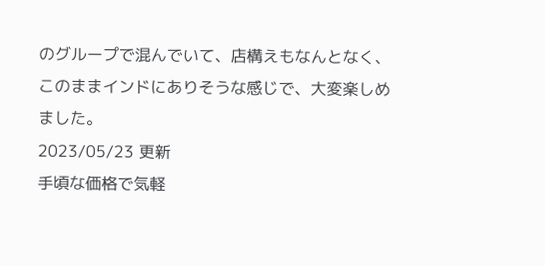のグループで混んでいて、店構えもなんとなく、このままインドにありそうな感じで、大変楽しめました。
2023/05/23 更新
手頃な価格で気軽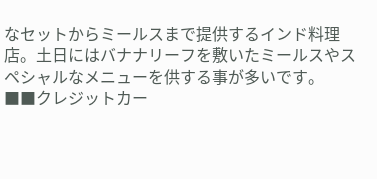なセットからミールスまで提供するインド料理店。土日にはバナナリーフを敷いたミールスやスペシャルなメニューを供する事が多いです。
■■クレジットカー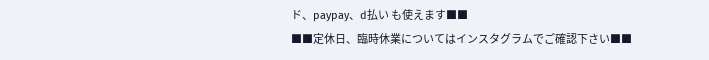ド、paypay、d払い も使えます■■
■■定休日、臨時休業についてはインスタグラムでご確認下さい■■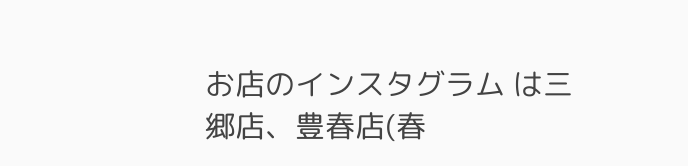お店のインスタグラム は三郷店、豊春店(春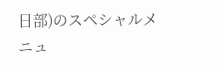日部)のスペシャルメニュ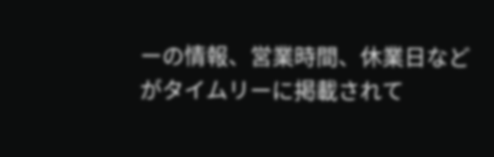ーの情報、営業時間、休業日などがタイムリーに掲載されて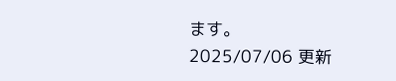ます。
2025/07/06 更新